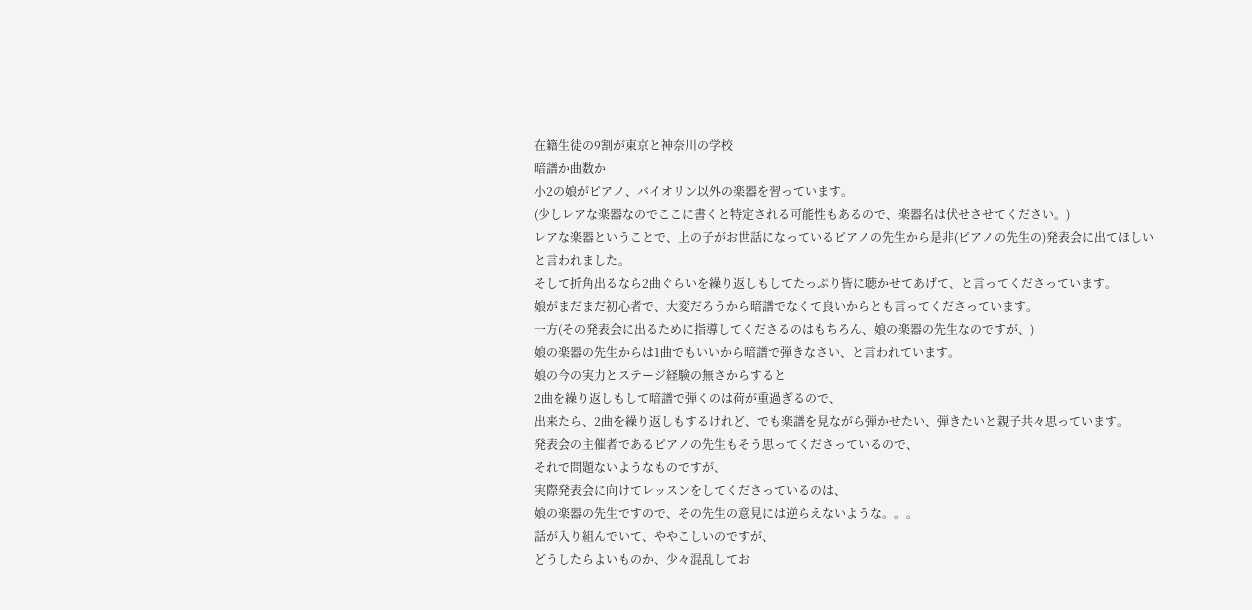在籍生徒の9割が東京と神奈川の学校
暗譜か曲数か
小2の娘がピアノ、バイオリン以外の楽器を習っています。
(少しレアな楽器なのでここに書くと特定される可能性もあるので、楽器名は伏せさせてください。)
レアな楽器ということで、上の子がお世話になっているピアノの先生から是非(ピアノの先生の)発表会に出てほしいと言われました。
そして折角出るなら2曲ぐらいを繰り返しもしてたっぷり皆に聴かせてあげて、と言ってくださっています。
娘がまだまだ初心者で、大変だろうから暗譜でなくて良いからとも言ってくださっています。
一方(その発表会に出るために指導してくださるのはもちろん、娘の楽器の先生なのですが、)
娘の楽器の先生からは1曲でもいいから暗譜で弾きなさい、と言われています。
娘の今の実力とステージ経験の無さからすると
2曲を繰り返しもして暗譜で弾くのは荷が重過ぎるので、
出来たら、2曲を繰り返しもするけれど、でも楽譜を見ながら弾かせたい、弾きたいと親子共々思っています。
発表会の主催者であるピアノの先生もそう思ってくださっているので、
それで問題ないようなものですが、
実際発表会に向けてレッスンをしてくださっているのは、
娘の楽器の先生ですので、その先生の意見には逆らえないような。。。
話が入り組んでいて、ややこしいのですが、
どうしたらよいものか、少々混乱してお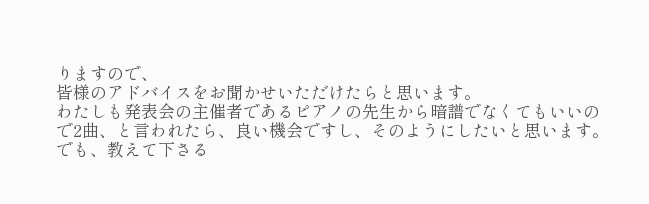りますので、
皆様のアドバイスをお聞かせいただけたらと思います。
わたしも発表会の主催者であるピアノの先生から暗譜でなくてもいいので2曲、と言われたら、良い機会ですし、そのようにしたいと思います。
でも、教えて下さる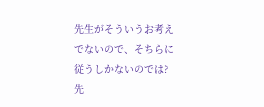先生がそういうお考えでないので、そちらに従うしかないのでは?
先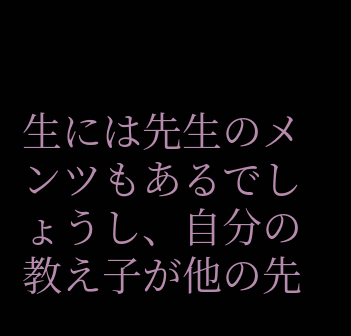生には先生のメンツもあるでしょうし、自分の教え子が他の先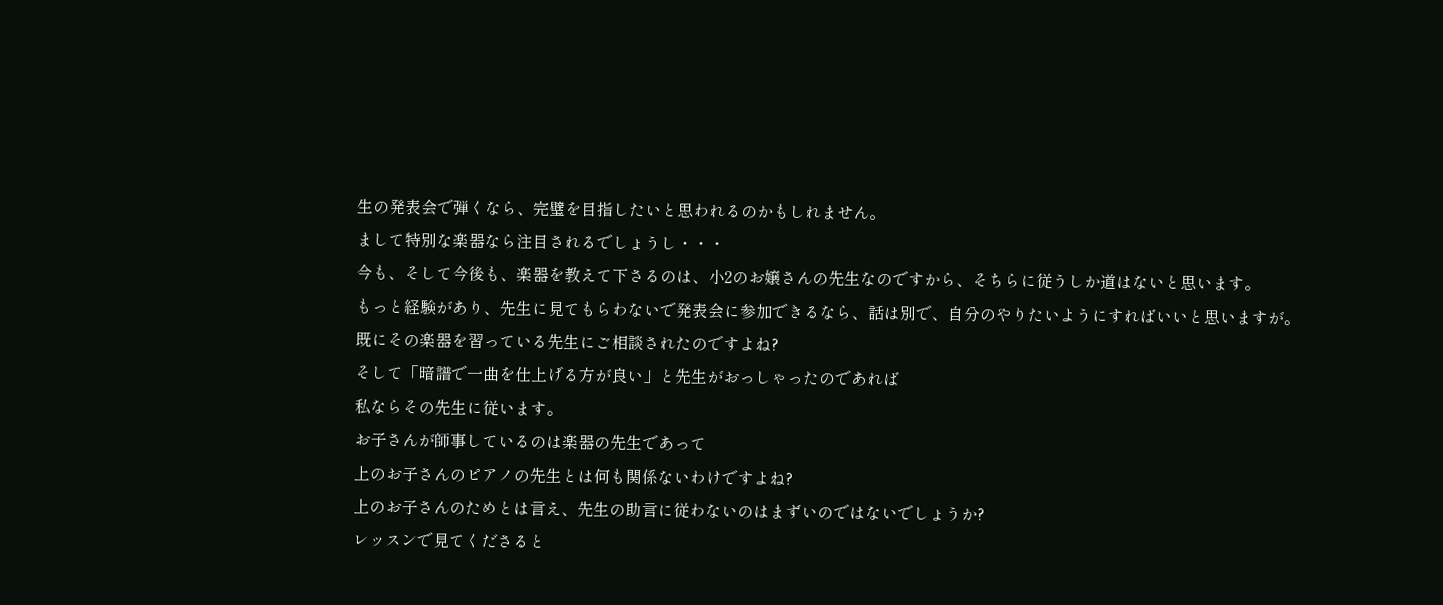生の発表会で弾くなら、完璧を目指したいと思われるのかもしれません。
まして特別な楽器なら注目されるでしょうし・・・
今も、そして今後も、楽器を教えて下さるのは、小2のお嬢さんの先生なのですから、そちらに従うしか道はないと思います。
もっと経験があり、先生に見てもらわないで発表会に参加できるなら、話は別で、自分のやりたいようにすればいいと思いますが。
既にその楽器を習っている先生にご相談されたのですよね?
そして「暗譜で一曲を仕上げる方が良い」と先生がおっしゃったのであれば
私ならその先生に従います。
お子さんが師事しているのは楽器の先生であって
上のお子さんのピアノの先生とは何も関係ないわけですよね?
上のお子さんのためとは言え、先生の助言に従わないのはまずいのではないでしょうか?
レッスンで見てくださると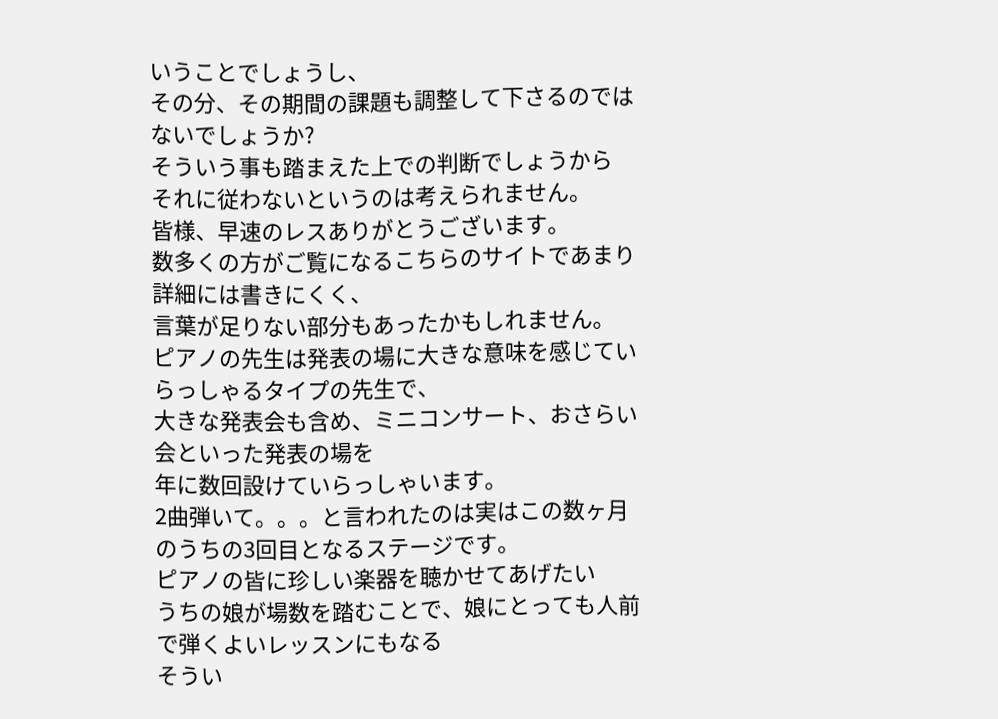いうことでしょうし、
その分、その期間の課題も調整して下さるのではないでしょうか?
そういう事も踏まえた上での判断でしょうから
それに従わないというのは考えられません。
皆様、早速のレスありがとうございます。
数多くの方がご覧になるこちらのサイトであまり詳細には書きにくく、
言葉が足りない部分もあったかもしれません。
ピアノの先生は発表の場に大きな意味を感じていらっしゃるタイプの先生で、
大きな発表会も含め、ミニコンサート、おさらい会といった発表の場を
年に数回設けていらっしゃいます。
2曲弾いて。。。と言われたのは実はこの数ヶ月のうちの3回目となるステージです。
ピアノの皆に珍しい楽器を聴かせてあげたい
うちの娘が場数を踏むことで、娘にとっても人前で弾くよいレッスンにもなる
そうい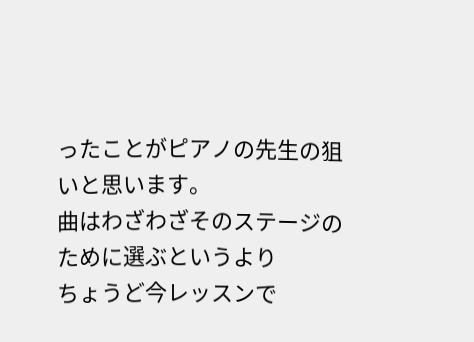ったことがピアノの先生の狙いと思います。
曲はわざわざそのステージのために選ぶというより
ちょうど今レッスンで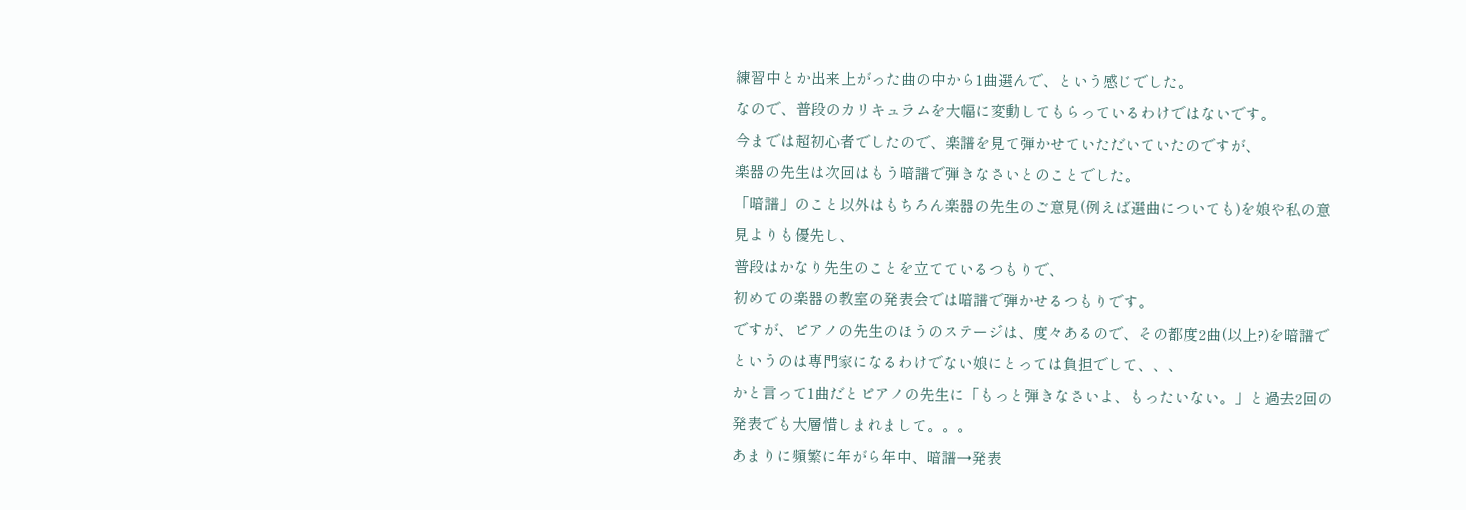練習中とか出来上がった曲の中から1曲選んで、という感じでした。
なので、普段のカリキュラムを大幅に変動してもらっているわけではないです。
今までは超初心者でしたので、楽譜を見て弾かせていただいていたのですが、
楽器の先生は次回はもう暗譜で弾きなさいとのことでした。
「暗譜」のこと以外はもちろん楽器の先生のご意見(例えば選曲についても)を娘や私の意見よりも優先し、
普段はかなり先生のことを立てているつもりで、
初めての楽器の教室の発表会では暗譜で弾かせるつもりです。
ですが、ピアノの先生のほうのステージは、度々あるので、その都度2曲(以上?)を暗譜で
というのは専門家になるわけでない娘にとっては負担でして、、、
かと言って1曲だとピアノの先生に「もっと弾きなさいよ、もったいない。」と過去2回の発表でも大層惜しまれまして。。。
あまりに頻繁に年がら年中、暗譜→発表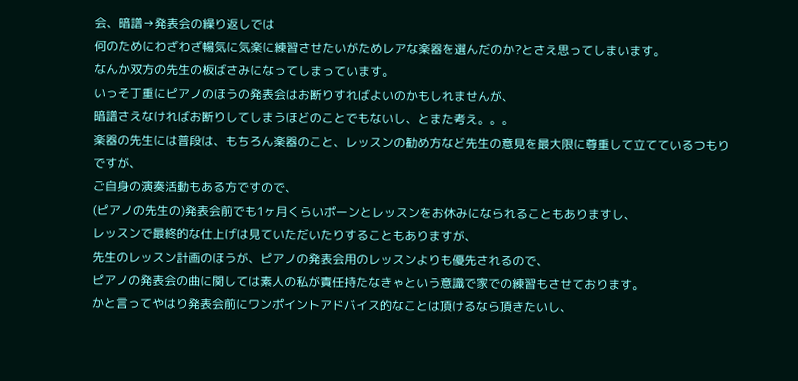会、暗譜→発表会の繰り返しでは
何のためにわざわざ暢気に気楽に練習させたいがためレアな楽器を選んだのか?とさえ思ってしまいます。
なんか双方の先生の板ばさみになってしまっています。
いっそ丁重にピアノのほうの発表会はお断りすればよいのかもしれませんが、
暗譜さえなければお断りしてしまうほどのことでもないし、とまた考え。。。
楽器の先生には普段は、もちろん楽器のこと、レッスンの勧め方など先生の意見を最大限に尊重して立てているつもりですが、
ご自身の演奏活動もある方ですので、
(ピアノの先生の)発表会前でも1ヶ月くらいポーンとレッスンをお休みになられることもありますし、
レッスンで最終的な仕上げは見ていただいたりすることもありますが、
先生のレッスン計画のほうが、ピアノの発表会用のレッスンよりも優先されるので、
ピアノの発表会の曲に関しては素人の私が責任持たなきゃという意識で家での練習もさせております。
かと言ってやはり発表会前にワンポイントアドバイス的なことは頂けるなら頂きたいし、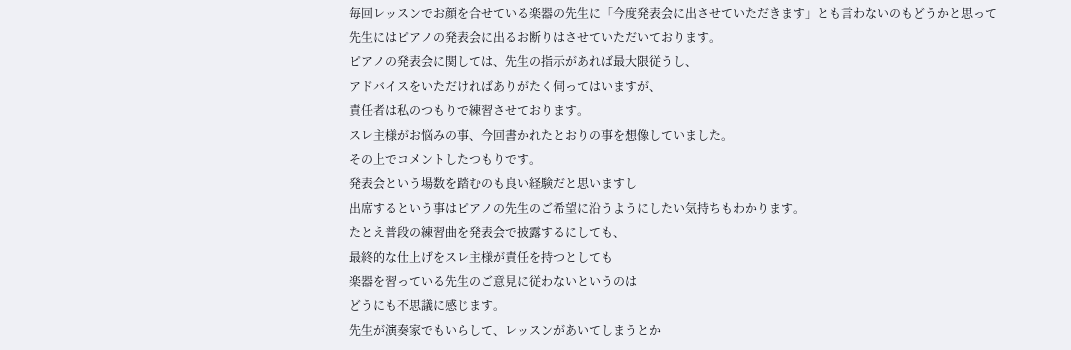毎回レッスンでお顔を合せている楽器の先生に「今度発表会に出させていただきます」とも言わないのもどうかと思って
先生にはピアノの発表会に出るお断りはさせていただいております。
ピアノの発表会に関しては、先生の指示があれば最大限従うし、
アドバイスをいただければありがたく伺ってはいますが、
責任者は私のつもりで練習させております。
スレ主様がお悩みの事、今回書かれたとおりの事を想像していました。
その上でコメントしたつもりです。
発表会という場数を踏むのも良い経験だと思いますし
出席するという事はピアノの先生のご希望に沿うようにしたい気持ちもわかります。
たとえ普段の練習曲を発表会で披露するにしても、
最終的な仕上げをスレ主様が責任を持つとしても
楽器を習っている先生のご意見に従わないというのは
どうにも不思議に感じます。
先生が演奏家でもいらして、レッスンがあいてしまうとか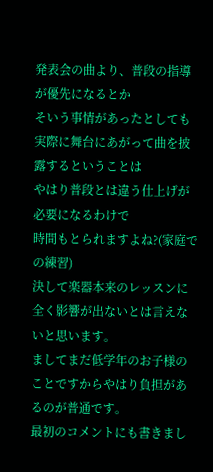発表会の曲より、普段の指導が優先になるとか
そいう事情があったとしても
実際に舞台にあがって曲を披露するということは
やはり普段とは違う仕上げが必要になるわけで
時間もとられますよね?(家庭での練習)
決して楽器本来のレッスンに全く影響が出ないとは言えないと思います。
ましてまだ低学年のお子様のことですからやはり負担があるのが普通です。
最初のコメントにも書きまし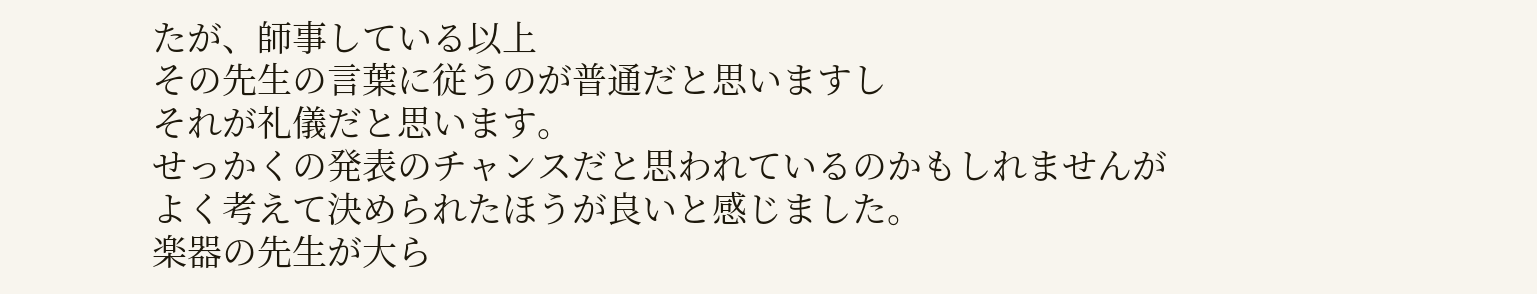たが、師事している以上
その先生の言葉に従うのが普通だと思いますし
それが礼儀だと思います。
せっかくの発表のチャンスだと思われているのかもしれませんが
よく考えて決められたほうが良いと感じました。
楽器の先生が大ら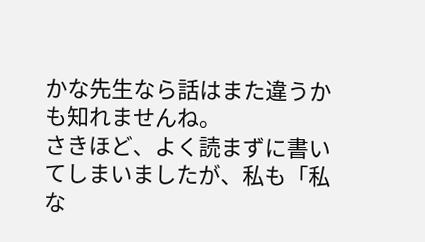かな先生なら話はまた違うかも知れませんね。
さきほど、よく読まずに書いてしまいましたが、私も「私な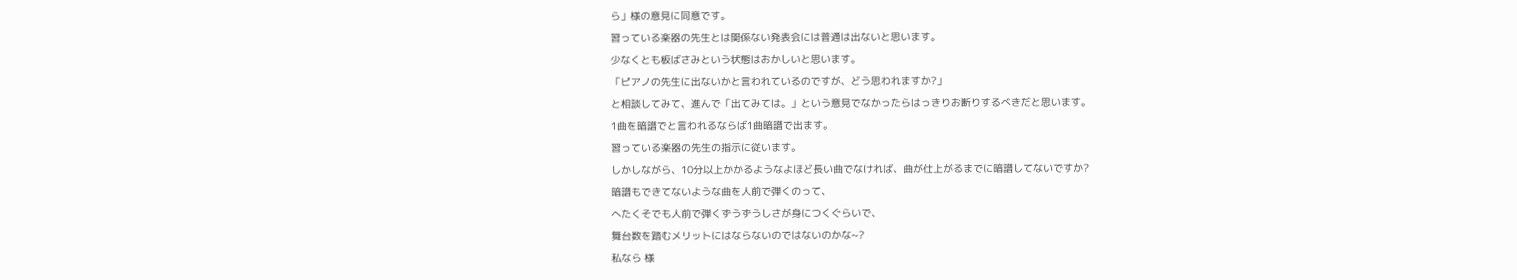ら」様の意見に同意です。
習っている楽器の先生とは関係ない発表会には普通は出ないと思います。
少なくとも板ばさみという状態はおかしいと思います。
「ピアノの先生に出ないかと言われているのですが、どう思われますか?」
と相談してみて、進んで「出てみては。」という意見でなかったらはっきりお断りするべきだと思います。
1曲を暗譜でと言われるならば1曲暗譜で出ます。
習っている楽器の先生の指示に従います。
しかしながら、10分以上かかるようなよほど長い曲でなければ、曲が仕上がるまでに暗譜してないですか?
暗譜もできてないような曲を人前で弾くのって、
へたくそでも人前で弾くずうずうしさが身につくぐらいで、
舞台数を踏むメリットにはならないのではないのかな~?
私なら 様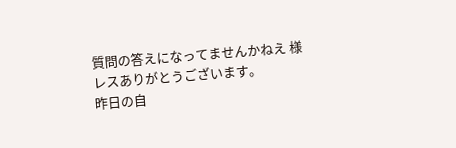質問の答えになってませんかねえ 様
レスありがとうございます。
昨日の自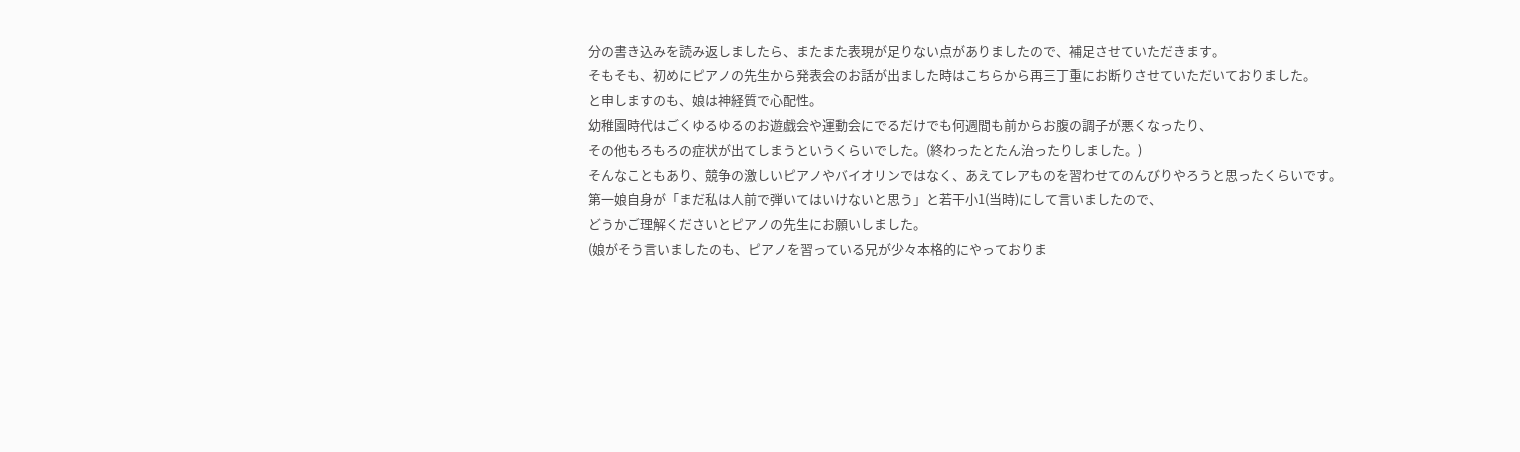分の書き込みを読み返しましたら、またまた表現が足りない点がありましたので、補足させていただきます。
そもそも、初めにピアノの先生から発表会のお話が出ました時はこちらから再三丁重にお断りさせていただいておりました。
と申しますのも、娘は神経質で心配性。
幼稚園時代はごくゆるゆるのお遊戯会や運動会にでるだけでも何週間も前からお腹の調子が悪くなったり、
その他もろもろの症状が出てしまうというくらいでした。(終わったとたん治ったりしました。)
そんなこともあり、競争の激しいピアノやバイオリンではなく、あえてレアものを習わせてのんびりやろうと思ったくらいです。
第一娘自身が「まだ私は人前で弾いてはいけないと思う」と若干小1(当時)にして言いましたので、
どうかご理解くださいとピアノの先生にお願いしました。
(娘がそう言いましたのも、ピアノを習っている兄が少々本格的にやっておりま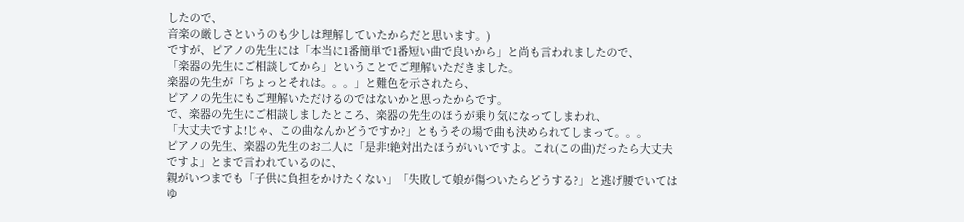したので、
音楽の厳しさというのも少しは理解していたからだと思います。)
ですが、ピアノの先生には「本当に1番簡単で1番短い曲で良いから」と尚も言われましたので、
「楽器の先生にご相談してから」ということでご理解いただきました。
楽器の先生が「ちょっとそれは。。。」と難色を示されたら、
ピアノの先生にもご理解いただけるのではないかと思ったからです。
で、楽器の先生にご相談しましたところ、楽器の先生のほうが乗り気になってしまわれ、
「大丈夫ですよ!じゃ、この曲なんかどうですか?」ともうその場で曲も決められてしまって。。。
ピアノの先生、楽器の先生のお二人に「是非!絶対出たほうがいいですよ。これ(この曲)だったら大丈夫ですよ」とまで言われているのに、
親がいつまでも「子供に負担をかけたくない」「失敗して娘が傷ついたらどうする?」と逃げ腰でいては
ゆ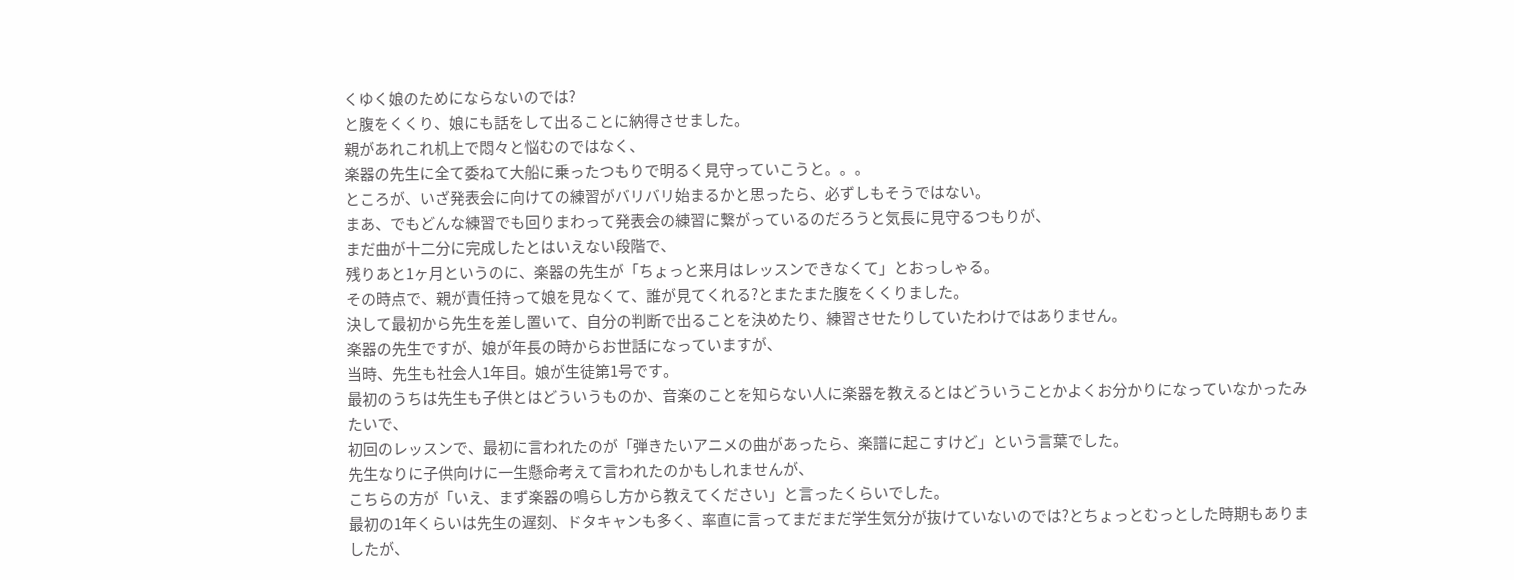くゆく娘のためにならないのでは?
と腹をくくり、娘にも話をして出ることに納得させました。
親があれこれ机上で悶々と悩むのではなく、
楽器の先生に全て委ねて大船に乗ったつもりで明るく見守っていこうと。。。
ところが、いざ発表会に向けての練習がバリバリ始まるかと思ったら、必ずしもそうではない。
まあ、でもどんな練習でも回りまわって発表会の練習に繋がっているのだろうと気長に見守るつもりが、
まだ曲が十二分に完成したとはいえない段階で、
残りあと1ヶ月というのに、楽器の先生が「ちょっと来月はレッスンできなくて」とおっしゃる。
その時点で、親が責任持って娘を見なくて、誰が見てくれる?とまたまた腹をくくりました。
決して最初から先生を差し置いて、自分の判断で出ることを決めたり、練習させたりしていたわけではありません。
楽器の先生ですが、娘が年長の時からお世話になっていますが、
当時、先生も社会人1年目。娘が生徒第1号です。
最初のうちは先生も子供とはどういうものか、音楽のことを知らない人に楽器を教えるとはどういうことかよくお分かりになっていなかったみたいで、
初回のレッスンで、最初に言われたのが「弾きたいアニメの曲があったら、楽譜に起こすけど」という言葉でした。
先生なりに子供向けに一生懸命考えて言われたのかもしれませんが、
こちらの方が「いえ、まず楽器の鳴らし方から教えてください」と言ったくらいでした。
最初の1年くらいは先生の遅刻、ドタキャンも多く、率直に言ってまだまだ学生気分が抜けていないのでは?とちょっとむっとした時期もありましたが、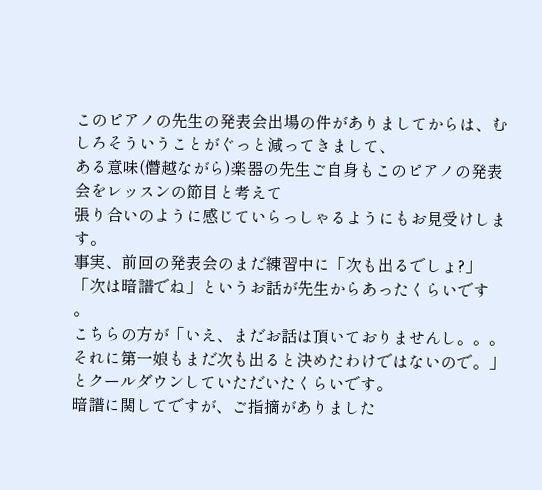このピアノの先生の発表会出場の件がありましてからは、むしろそういうことがぐっと減ってきまして、
ある意味(僭越ながら)楽器の先生ご自身もこのピアノの発表会をレッスンの節目と考えて
張り合いのように感じていらっしゃるようにもお見受けします。
事実、前回の発表会のまだ練習中に「次も出るでしょ?」「次は暗譜でね」というお話が先生からあったくらいです
。
こちらの方が「いえ、まだお話は頂いておりませんし。。。それに第一娘もまだ次も出ると決めたわけではないので。」とクールダウンしていただいたくらいです。
暗譜に関してですが、ご指摘がありました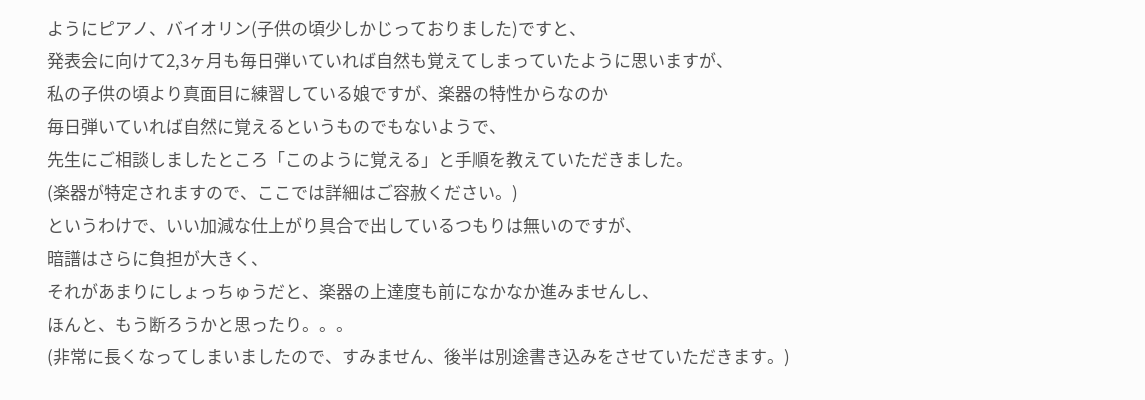ようにピアノ、バイオリン(子供の頃少しかじっておりました)ですと、
発表会に向けて2,3ヶ月も毎日弾いていれば自然も覚えてしまっていたように思いますが、
私の子供の頃より真面目に練習している娘ですが、楽器の特性からなのか
毎日弾いていれば自然に覚えるというものでもないようで、
先生にご相談しましたところ「このように覚える」と手順を教えていただきました。
(楽器が特定されますので、ここでは詳細はご容赦ください。)
というわけで、いい加減な仕上がり具合で出しているつもりは無いのですが、
暗譜はさらに負担が大きく、
それがあまりにしょっちゅうだと、楽器の上達度も前になかなか進みませんし、
ほんと、もう断ろうかと思ったり。。。
(非常に長くなってしまいましたので、すみません、後半は別途書き込みをさせていただきます。)